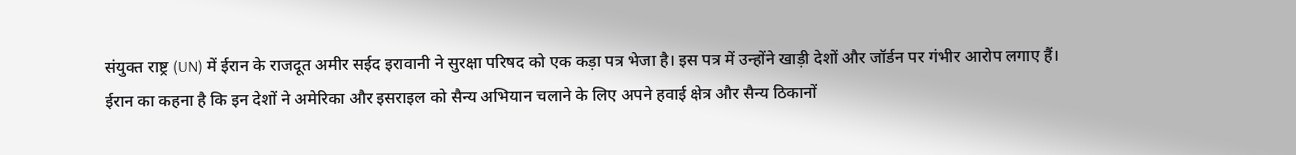संयुक्त राष्ट्र (UN) में ईरान के राजदूत अमीर सईद इरावानी ने सुरक्षा परिषद को एक कड़ा पत्र भेजा है। इस पत्र में उन्होंने खाड़ी देशों और जॉर्डन पर गंभीर आरोप लगाए हैं। ईरान का कहना है कि इन देशों ने अमेरिका और इसराइल को सैन्य अभियान चलाने के लिए अपने हवाई क्षेत्र और सैन्य ठिकानों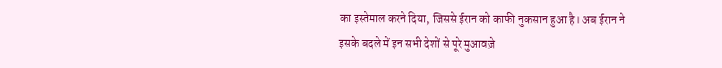का इस्तेमाल करने दिया, जिससे ईरान को काफी नुकसान हुआ है। अब ईरान ने इसके बदले में इन सभी देशों से पूरे मुआवज़े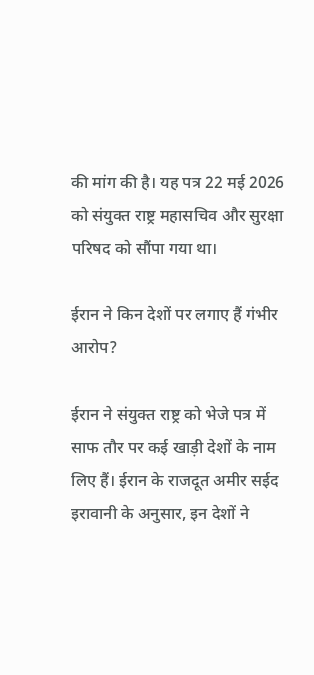की मांग की है। यह पत्र 22 मई 2026 को संयुक्त राष्ट्र महासचिव और सुरक्षा परिषद को सौंपा गया था।

ईरान ने किन देशों पर लगाए हैं गंभीर आरोप?

ईरान ने संयुक्त राष्ट्र को भेजे पत्र में साफ तौर पर कई खाड़ी देशों के नाम लिए हैं। ईरान के राजदूत अमीर सईद इरावानी के अनुसार, इन देशों ने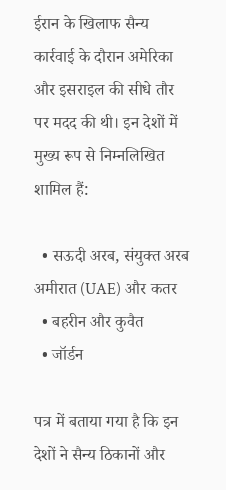ईरान के खिलाफ सैन्य कार्रवाई के दौरान अमेरिका और इसराइल की सीधे तौर पर मदद की थी। इन देशों में मुख्य रूप से निम्नलिखित शामिल हैं:

  • सऊदी अरब, संयुक्त अरब अमीरात (UAE) और कतर
  • बहरीन और कुवैत
  • जॉर्डन

पत्र में बताया गया है कि इन देशों ने सैन्य ठिकानों और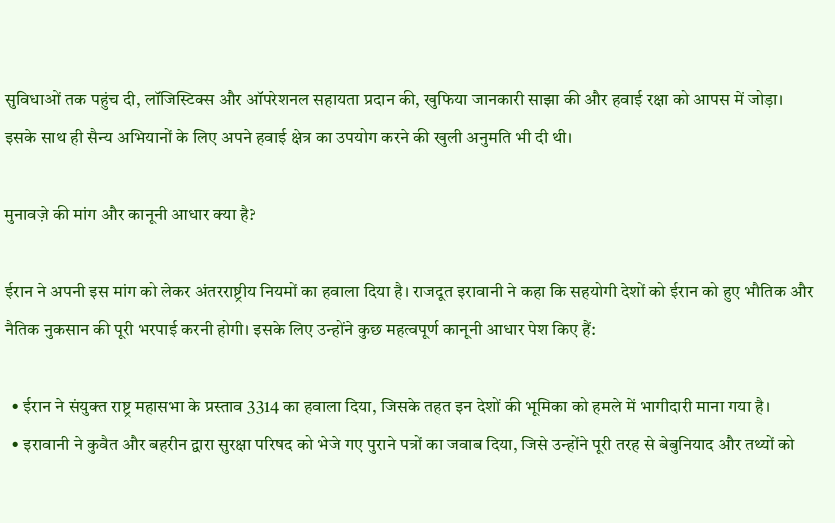सुविधाओं तक पहुंच दी, लॉजिस्टिक्स और ऑपरेशनल सहायता प्रदान की, खुफिया जानकारी साझा की और हवाई रक्षा को आपस में जोड़ा। इसके साथ ही सैन्य अभियानों के लिए अपने हवाई क्षेत्र का उपयोग करने की खुली अनुमति भी दी थी।

मुनावज़े की मांग और कानूनी आधार क्या है?

ईरान ने अपनी इस मांग को लेकर अंतरराष्ट्रीय नियमों का हवाला दिया है। राजदूत इरावानी ने कहा कि सहयोगी देशों को ईरान को हुए भौतिक और नैतिक नुकसान की पूरी भरपाई करनी होगी। इसके लिए उन्होंने कुछ महत्वपूर्ण कानूनी आधार पेश किए हैं:

  • ईरान ने संयुक्त राष्ट्र महासभा के प्रस्ताव 3314 का हवाला दिया, जिसके तहत इन देशों की भूमिका को हमले में भागीदारी माना गया है।
  • इरावानी ने कुवैत और बहरीन द्वारा सुरक्षा परिषद को भेजे गए पुराने पत्रों का जवाब दिया, जिसे उन्होंने पूरी तरह से बेबुनियाद और तथ्यों को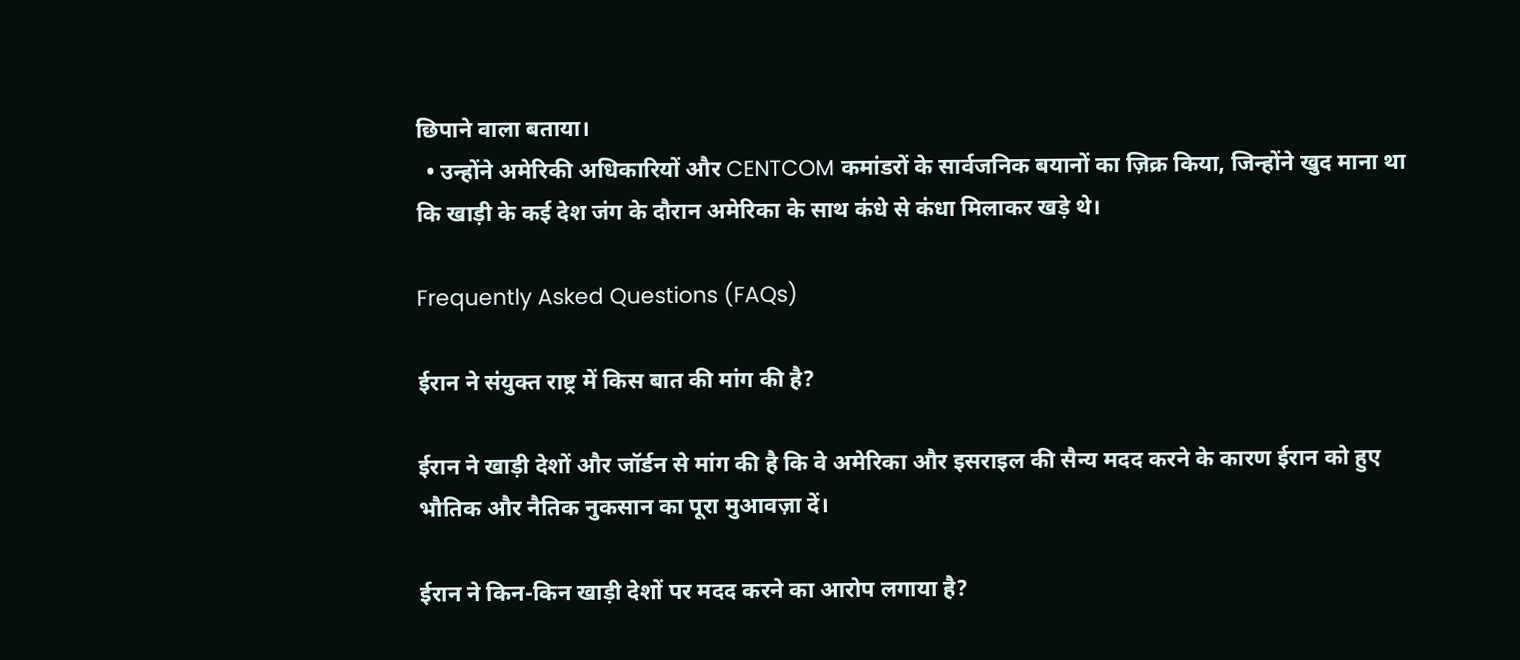छिपाने वाला बताया।
  • उन्होंने अमेरिकी अधिकारियों और CENTCOM कमांडरों के सार्वजनिक बयानों का ज़िक्र किया, जिन्होंने खुद माना था कि खाड़ी के कई देश जंग के दौरान अमेरिका के साथ कंधे से कंधा मिलाकर खड़े थे।

Frequently Asked Questions (FAQs)

ईरान ने संयुक्त राष्ट्र में किस बात की मांग की है?

ईरान ने खाड़ी देशों और जॉर्डन से मांग की है कि वे अमेरिका और इसराइल की सैन्य मदद करने के कारण ईरान को हुए भौतिक और नैतिक नुकसान का पूरा मुआवज़ा दें।

ईरान ने किन-किन खाड़ी देशों पर मदद करने का आरोप लगाया है?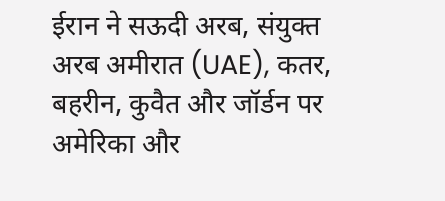ईरान ने सऊदी अरब, संयुक्त अरब अमीरात (UAE), कतर, बहरीन, कुवैत और जॉर्डन पर अमेरिका और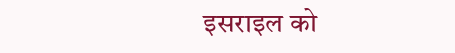इसराइल को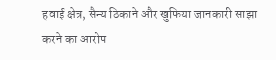हवाई क्षेत्र, सैन्य ठिकाने और खुफिया जानकारी साझा करने का आरोप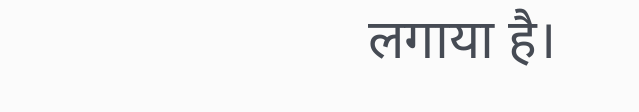लगाया है।